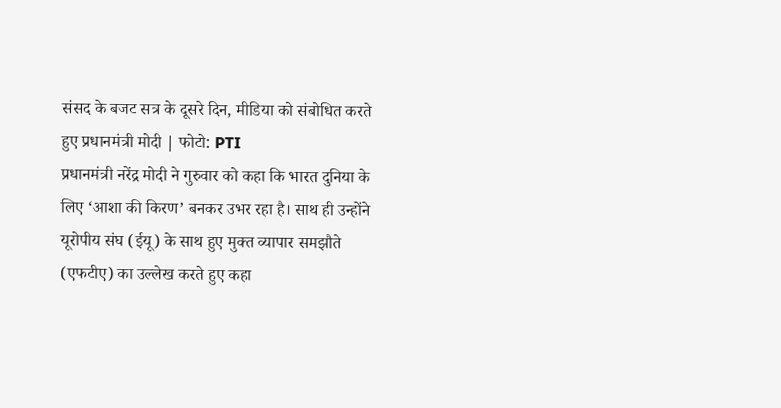संसद के बजट सत्र के दूसरे दिन, मीडिया को संबोधित करते हुए प्रधानमंत्री मोदी | फोटो: PTI
प्रधानमंत्री नरेंद्र मोदी ने गुरुवार को कहा कि भारत दुनिया के लिए ‘आशा की किरण’ बनकर उभर रहा है। साथ ही उन्होंने यूरोपीय संघ (ईयू) के साथ हुए मुक्त व्यापार समझौते (एफटीए) का उल्लेख करते हुए कहा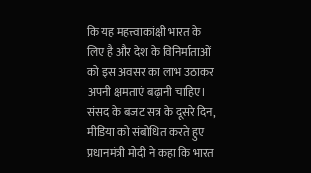कि यह महत्त्वाकांक्षी भारत के लिए है और देश के विनिर्माताओं को इस अवसर का लाभ उठाकर अपनी क्षमताएं बढ़ानी चाहिए।
संसद के बजट सत्र के दूसरे दिन, मीडिया को संबोधित करते हुए प्रधानमंत्री मोदी ने कहा कि भारत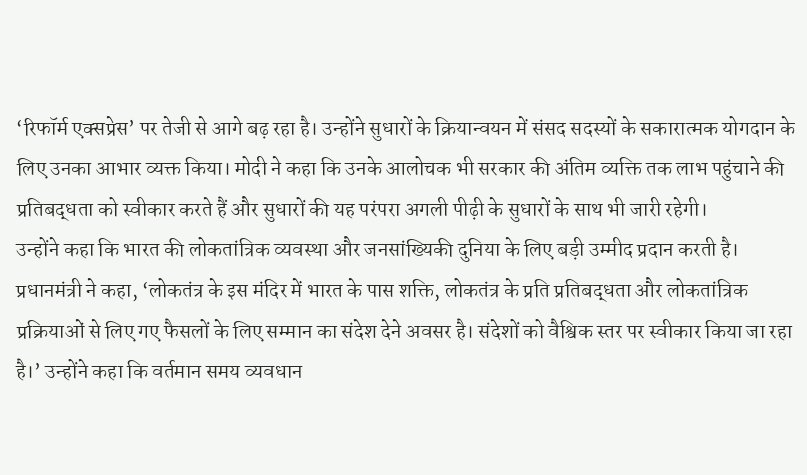‘रिफॉर्म एक्सप्रेस’ पर तेजी से आगे बढ़ रहा है। उन्होंने सुधारों के क्रियान्वयन में संसद सदस्यों के सकारात्मक योगदान के लिए उनका आभार व्यक्त किया। मोदी ने कहा कि उनके आलोचक भी सरकार की अंतिम व्यक्ति तक लाभ पहुंचाने की प्रतिबद्धता को स्वीकार करते हैं और सुधारों की यह परंपरा अगली पीढ़ी के सुधारों के साथ भी जारी रहेगी।
उन्होंने कहा कि भारत की लोकतांत्रिक व्यवस्था और जनसांख्यिकी दुनिया के लिए बड़ी उम्मीद प्रदान करती है। प्रधानमंत्री ने कहा, ‘लोकतंत्र के इस मंदिर में भारत के पास शक्ति, लोकतंत्र के प्रति प्रतिबद्धता और लोकतांत्रिक प्रक्रियाओं से लिए गए फैसलों के लिए सम्मान का संदेश देने अवसर है। संदेशों को वैश्विक स्तर पर स्वीकार किया जा रहा है।’ उन्होंने कहा कि वर्तमान समय व्यवधान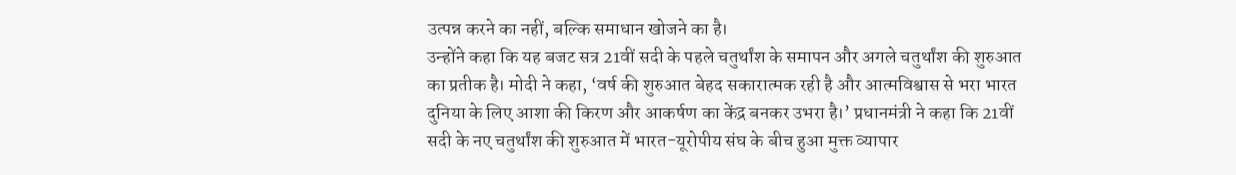उत्पन्न करने का नहीं, बल्कि समाधान खोजने का है।
उन्होंने कहा कि यह बजट सत्र 21वीं सदी के पहले चतुर्थांश के समापन और अगले चतुर्थांश की शुरुआत का प्रतीक है। मोदी ने कहा, ‘वर्ष की शुरुआत बेहद सकारात्मक रही है और आत्मविश्वास से भरा भारत दुनिया के लिए आशा की किरण और आकर्षण का केंद्र बनकर उभरा है।’ प्रधानमंत्री ने कहा कि 21वीं सदी के नए चतुर्थांश की शुरुआत में भारत-यूरोपीय संघ के बीच हुआ मुक्त व्यापार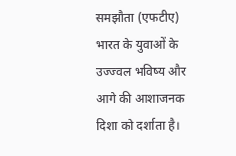समझौता (एफटीए) भारत के युवाओं के उज्ज्वल भविष्य और आगे की आशाजनक दिशा को दर्शाता है।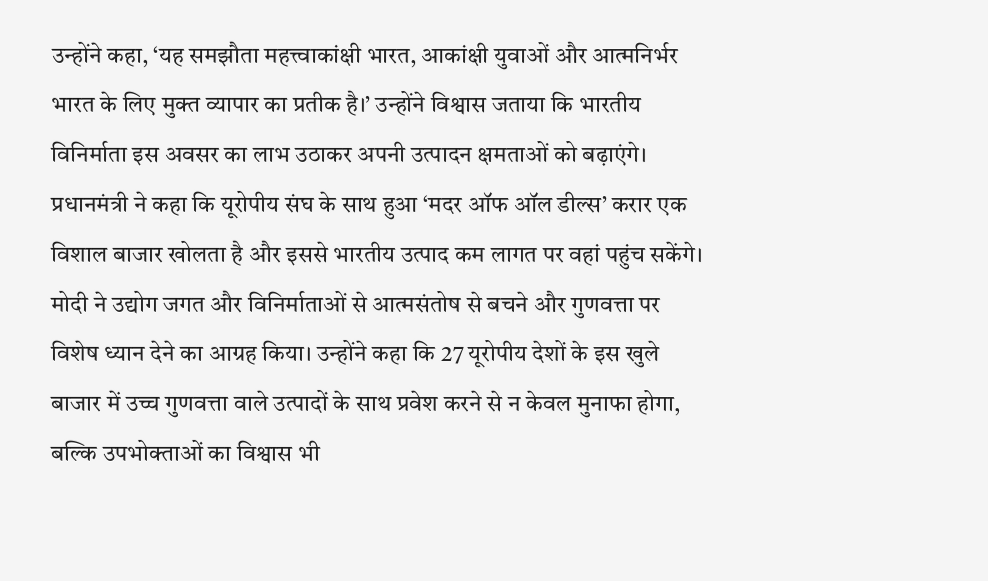उन्होंने कहा, ‘यह समझौता महत्त्वाकांक्षी भारत, आकांक्षी युवाओं और आत्मनिर्भर भारत के लिए मुक्त व्यापार का प्रतीक है।’ उन्होंने विश्वास जताया कि भारतीय विनिर्माता इस अवसर का लाभ उठाकर अपनी उत्पादन क्षमताओं को बढ़ाएंगे।
प्रधानमंत्री ने कहा कि यूरोपीय संघ के साथ हुआ ‘मदर ऑफ ऑल डील्स’ करार एक विशाल बाजार खोलता है और इससे भारतीय उत्पाद कम लागत पर वहां पहुंच सकेंगे। मोदी ने उद्योग जगत और विनिर्माताओं से आत्मसंतोष से बचने और गुणवत्ता पर विशेष ध्यान देने का आग्रह किया। उन्होंने कहा कि 27 यूरोपीय देशों के इस खुले बाजार में उच्च गुणवत्ता वाले उत्पादों के साथ प्रवेश करने से न केवल मुनाफा होगा, बल्कि उपभोक्ताओं का विश्वास भी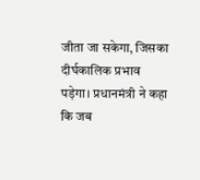जीता जा सकेगा, जिसका दीर्घकालिक प्रभाव पड़ेगा। प्रधानमंत्री ने कहा कि जब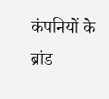कंपनियों के ब्रांड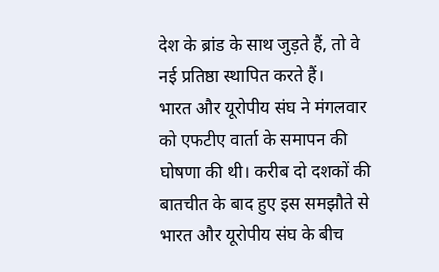देश के ब्रांड के साथ जुड़ते हैं, तो वे नई प्रतिष्ठा स्थापित करते हैं।
भारत और यूरोपीय संघ ने मंगलवार को एफटीए वार्ता के समापन की घोषणा की थी। करीब दो दशकों की बातचीत के बाद हुए इस समझौते से भारत और यूरोपीय संघ के बीच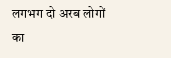लगभग दो अरब लोगों का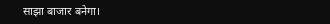साझा बाजार बनेगा।